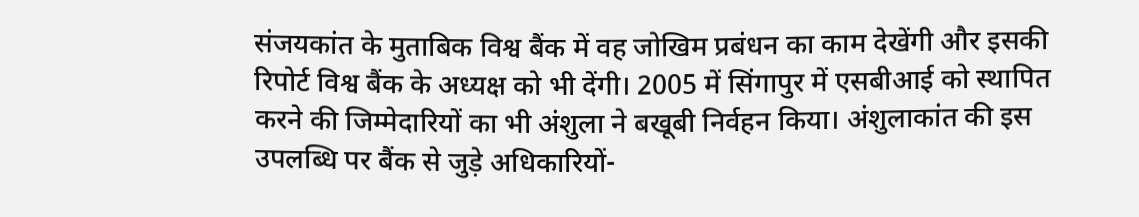संजयकांत के मुताबिक विश्व बैंक में वह जोखिम प्रबंधन का काम देखेंगी और इसकी रिपोर्ट विश्व बैंक के अध्यक्ष को भी देंगी। 2005 में सिंगापुर में एसबीआई को स्थापित करने की जिम्मेदारियों का भी अंशुला ने बखूबी निर्वहन किया। अंशुलाकांत की इस उपलब्धि पर बैंक से जुड़े अधिकारियों-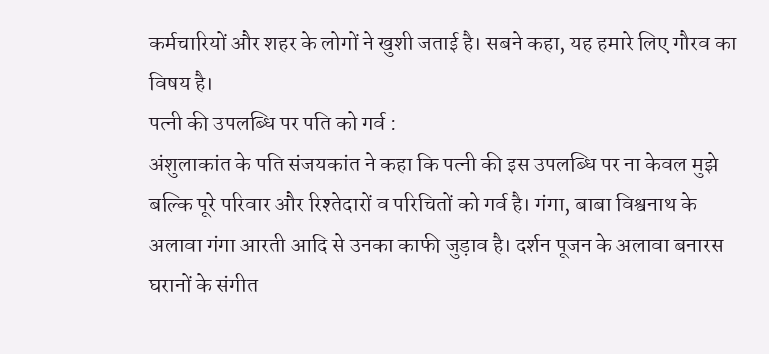कर्मचारियों और शहर के लोगों ने खुशी जताई है। सबने कहा, यह हमारे लिए गौरव का विषय है।
पत्नी की उपलब्धि पर पति को गर्व :
अंशुलाकांत के पति संजयकांत ने कहा कि पत्नी की इस उपलब्धि पर ना केवल मुझे बल्कि पूरे परिवार और रिश्तेदारों व परिचितों को गर्व है। गंगा, बाबा विश्वनाथ के अलावा गंगा आरती आदि से उनका काफी जुड़ाव है। दर्शन पूजन के अलावा बनारस घरानों के संगीत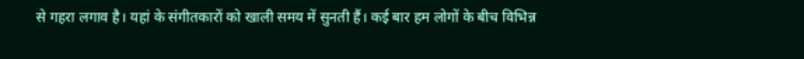से गहरा लगाव है। यहां के संगीतकारों को खाली समय में सुनती हैं। कई बार हम लोगों के बीच विभिन्न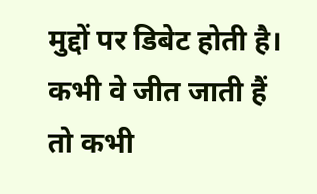मुद्दों पर डिबेट होती है। कभी वे जीत जाती हैं तो कभी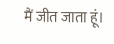मैं जीत जाता हूं।